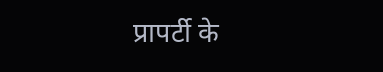प्रापर्टी के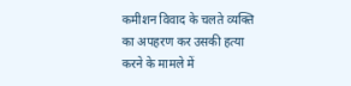कमीशन विवाद के चलते व्यक्ति का अपहरण कर उसकी हत्या करने के मामले में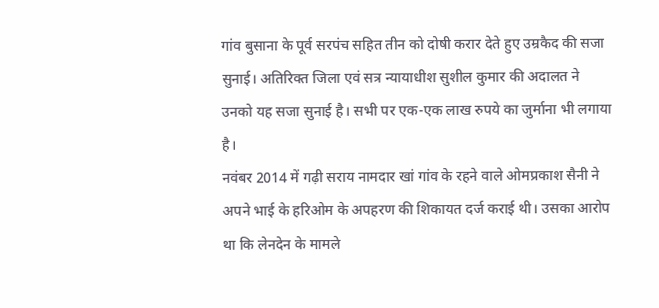गांव बुसाना के पूर्व सरपंच सहित तीन को दोषी करार देते हुए उम्रकैद की सजा सुनाई। अतिरिक्त जिला एवं सत्र न्यायाधीश सुशील कुमार की अदालत ने उनको यह सजा सुनाई है। सभी पर एक-एक लाख रुपये का जुर्माना भी लगाया है।
नवंबर 2014 में गढ़ी सराय नामदार खां गांव के रहने वाले ओमप्रकाश सैनी ने अपने भाई के हरिओम के अपहरण की शिकायत दर्ज कराई थी। उसका आरोप था कि लेनदेन के मामले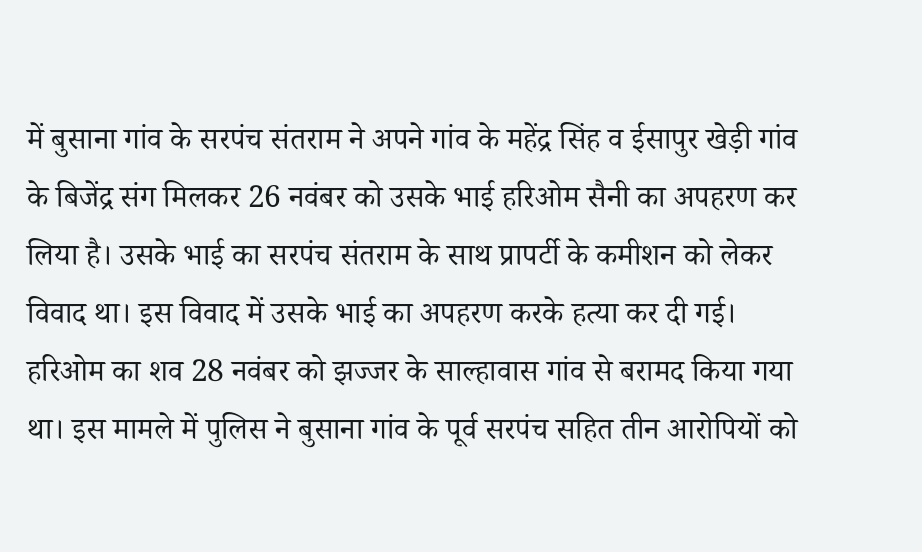में बुसाना गांव के सरपंच संतराम ने अपने गांव के महेंद्र सिंह व ईसापुर खेड़ी गांव के बिजेंद्र संग मिलकर 26 नवंबर को उसके भाई हरिओम सैनी का अपहरण कर लिया है। उसके भाई का सरपंच संतराम के साथ प्रापर्टी के कमीशन को लेकर विवाद था। इस विवाद में उसके भाई का अपहरण करके हत्या कर दी गई। हरिओम का शव 28 नवंबर को झज्जर के साल्हावास गांव से बरामद किया गया था। इस मामले में पुलिस ने बुसाना गांव के पूर्व सरपंच सहित तीन आरोपियों को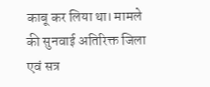काबू कर लिया था। मामले की सुनवाई अतिरिक्त जिला एवं सत्र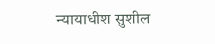न्यायाधीश सुशील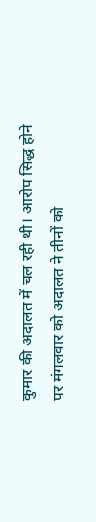कुमार की अदालत में चल रही थी। आरोप सिद्ध होने पर मंगलवार को अदालत ने तीनों को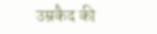उम्रकैद की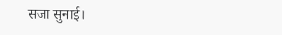सजा सुनाई।